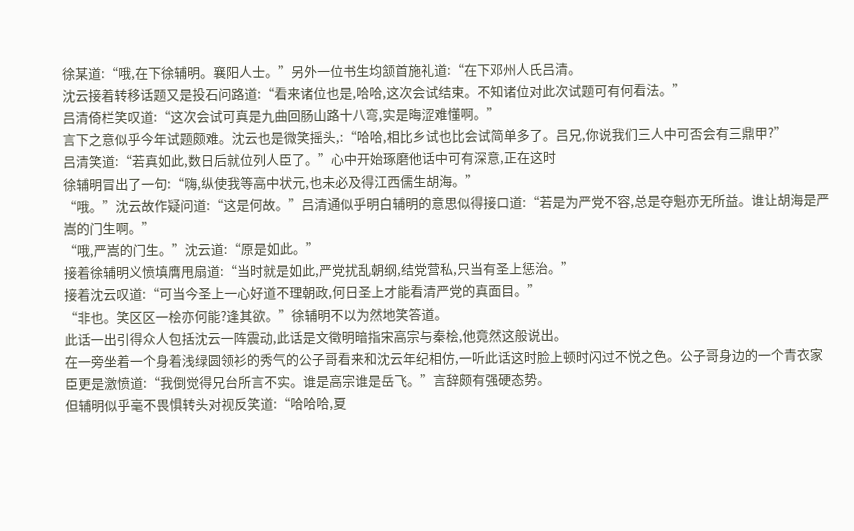徐某道:“哦,在下徐辅明。襄阳人士。”另外一位书生均颔首施礼道:“在下邓州人氏吕清。
沈云接着转移话题又是投石问路道:“看来诸位也是,哈哈,这次会试结束。不知诸位对此次试题可有何看法。”
吕清倚栏笑叹道:“这次会试可真是九曲回肠山路十八弯,实是晦涩难懂啊。”
言下之意似乎今年试题颇难。沈云也是微笑摇头,:“哈哈,相比乡试也比会试简单多了。吕兄,你说我们三人中可否会有三鼎甲?”
吕清笑道:“若真如此,数日后就位列人臣了。”心中开始琢磨他话中可有深意,正在这时
徐辅明冒出了一句:“嗨,纵使我等高中状元,也未必及得江西儒生胡海。”
“哦。”沈云故作疑问道:“这是何故。”吕清通似乎明白辅明的意思似得接口道:“若是为严党不容,总是夺魁亦无所益。谁让胡海是严嵩的门生啊。”
“哦,严嵩的门生。”沈云道:“原是如此。”
接着徐辅明义愤填膺甩扇道:“当时就是如此,严党扰乱朝纲,结党营私,只当有圣上惩治。”
接着沈云叹道:“可当今圣上一心好道不理朝政,何日圣上才能看清严党的真面目。”
“非也。笑区区一桧亦何能?逢其欲。”徐辅明不以为然地笑答道。
此话一出引得众人包括沈云一阵震动,此话是文徵明暗指宋高宗与秦桧,他竟然这般说出。
在一旁坐着一个身着浅绿圆领衫的秀气的公子哥看来和沈云年纪相仿,一听此话这时脸上顿时闪过不悦之色。公子哥身边的一个青衣家臣更是激愤道:“我倒觉得兄台所言不实。谁是高宗谁是岳飞。”言辞颇有强硬态势。
但辅明似乎毫不畏惧转头对视反笑道:“哈哈哈,夏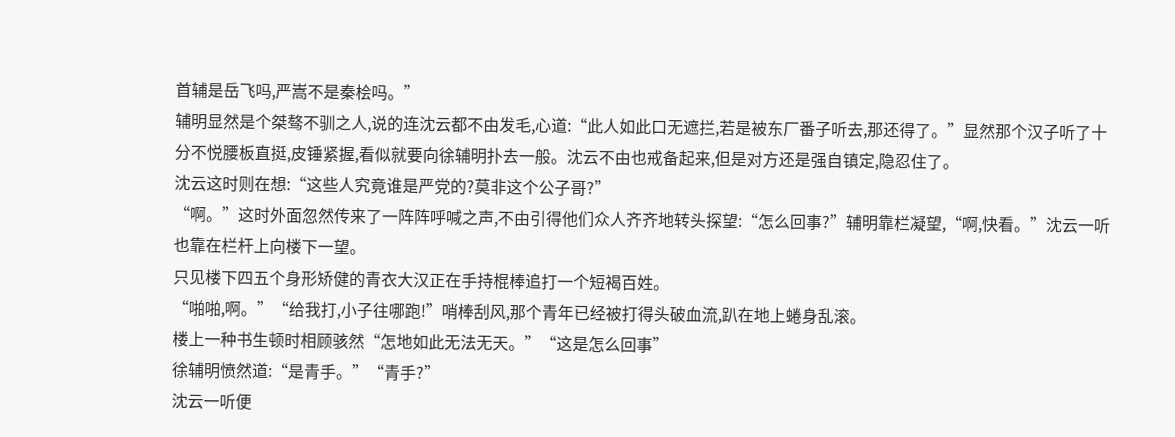首辅是岳飞吗,严嵩不是秦桧吗。”
辅明显然是个桀骜不驯之人,说的连沈云都不由发毛,心道:“此人如此口无遮拦,若是被东厂番子听去,那还得了。”显然那个汉子听了十分不悦腰板直挺,皮锤紧握,看似就要向徐辅明扑去一般。沈云不由也戒备起来,但是对方还是强自镇定,隐忍住了。
沈云这时则在想:“这些人究竟谁是严党的?莫非这个公子哥?”
“啊。”这时外面忽然传来了一阵阵呼喊之声,不由引得他们众人齐齐地转头探望:“怎么回事?”辅明靠栏凝望,“啊,快看。”沈云一听也靠在栏杆上向楼下一望。
只见楼下四五个身形矫健的青衣大汉正在手持棍棒追打一个短褐百姓。
“啪啪,啊。”“给我打,小子往哪跑!”哨棒刮风,那个青年已经被打得头破血流,趴在地上蜷身乱滚。
楼上一种书生顿时相顾骇然“怎地如此无法无天。”“这是怎么回事”
徐辅明愤然道:“是青手。”“青手?”
沈云一听便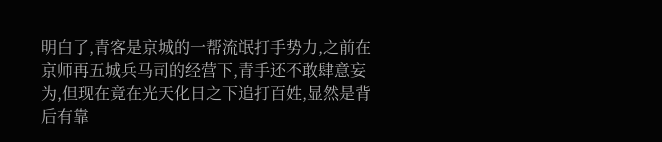明白了,青客是京城的一帮流氓打手势力,之前在京师再五城兵马司的经营下,青手还不敢肆意妄为,但现在竟在光天化日之下追打百姓,显然是背后有靠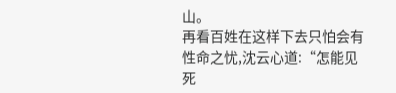山。
再看百姓在这样下去只怕会有性命之忧,沈云心道:“怎能见死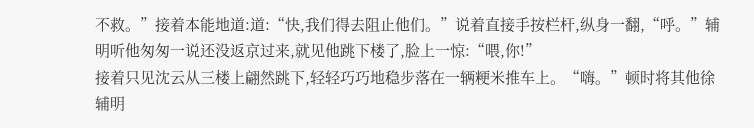不救。”接着本能地道:道:“快,我们得去阻止他们。”说着直接手按栏杆,纵身一翻,“呼。”辅明听他匆匆一说还没返京过来,就见他跳下楼了,脸上一惊:“喂,你!”
接着只见沈云从三楼上翩然跳下,轻轻巧巧地稳步落在一辆粳米推车上。“嗨。”顿时将其他徐辅明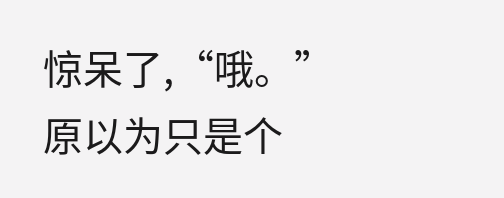惊呆了,“哦。”原以为只是个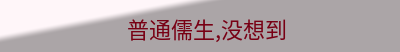普通儒生,没想到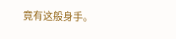竟有这般身手。